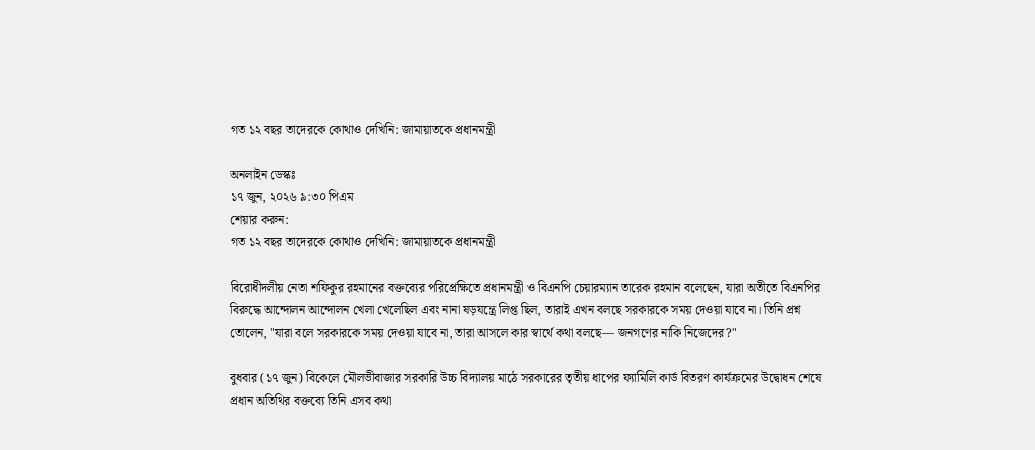গত ১২ বছর তাদেরকে কোথাও দেখিনি: জামায়াতকে প্রধানমন্ত্রী

অনলাইন ডেস্কঃ
১৭ জুন, ২০২৬ ৯:৩০ পিএম
শেয়ার করুন:
গত ১২ বছর তাদেরকে কোথাও দেখিনি: জামায়াতকে প্রধানমন্ত্রী

বিরোধীদলীয় নেতা শফিকুর রহমানের বক্তব্যের পরিপ্রেক্ষিতে প্রধানমন্ত্রী ও বিএনপি চেয়ারম্যান তারেক রহমান বলেছেন, যারা অতীতে বিএনপির বিরুদ্ধে আন্দোলন আন্দোলন খেলা খেলেছিল এবং নানা ষড়যন্ত্রে লিপ্ত ছিল, তারাই এখন বলছে সরকারকে সময় দেওয়া যাবে না। তিনি প্রশ্ন তোলেন, "যারা বলে সরকারকে সময় দেওয়া যাবে না, তারা আসলে কার স্বার্থে কথা বলছে— জনগণের নাকি নিজেদের?"

বুধবার (১৭ জুন) বিকেলে মৌলভীবাজার সরকারি উচ্চ বিদ্যালয় মাঠে সরকারের তৃতীয় ধাপের ফ্যামিলি কার্ড বিতরণ কার্যক্রমের উদ্বোধন শেষে প্রধান অতিথির বক্তব্যে তিনি এসব কথা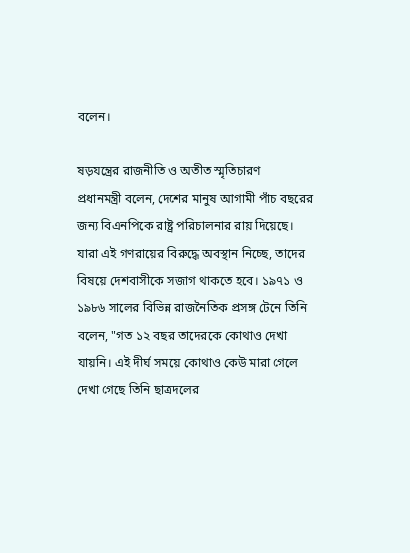বলেন।

ষড়যন্ত্রের রাজনীতি ও অতীত স্মৃতিচারণ
প্রধানমন্ত্রী বলেন, দেশের মানুষ আগামী পাঁচ বছরের জন্য বিএনপিকে রাষ্ট্র পরিচালনার রায় দিয়েছে। যারা এই গণরায়ের বিরুদ্ধে অবস্থান নিচ্ছে, তাদের বিষয়ে দেশবাসীকে সজাগ থাকতে হবে। ১৯৭১ ও ১৯৮৬ সালের বিভিন্ন রাজনৈতিক প্রসঙ্গ টেনে তিনি বলেন, "গত ১২ বছর তাদেরকে কোথাও দেখা যায়নি। এই দীর্ঘ সময়ে কোথাও কেউ মারা গেলে দেখা গেছে তিনি ছাত্রদলের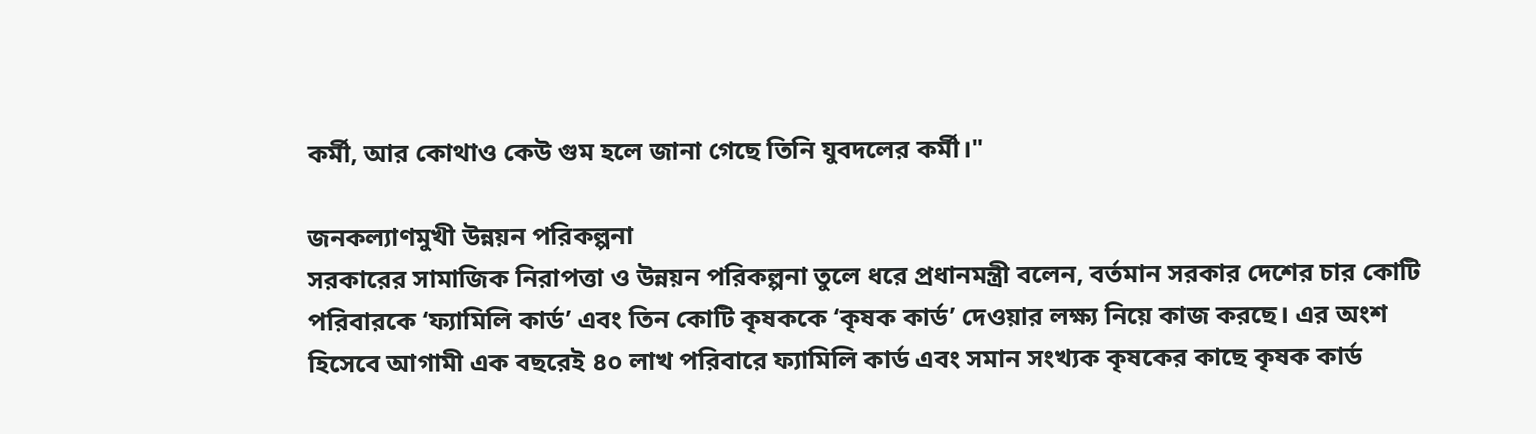কর্মী, আর কোথাও কেউ গুম হলে জানা গেছে তিনি যুবদলের কর্মী।"

জনকল্যাণমুখী উন্নয়ন পরিকল্পনা
সরকারের সামাজিক নিরাপত্তা ও উন্নয়ন পরিকল্পনা তুলে ধরে প্রধানমন্ত্রী বলেন, বর্তমান সরকার দেশের চার কোটি পরিবারকে ‘ফ্যামিলি কার্ড’ এবং তিন কোটি কৃষককে ‘কৃষক কার্ড’ দেওয়ার লক্ষ্য নিয়ে কাজ করছে। এর অংশ হিসেবে আগামী এক বছরেই ৪০ লাখ পরিবারে ফ্যামিলি কার্ড এবং সমান সংখ্যক কৃষকের কাছে কৃষক কার্ড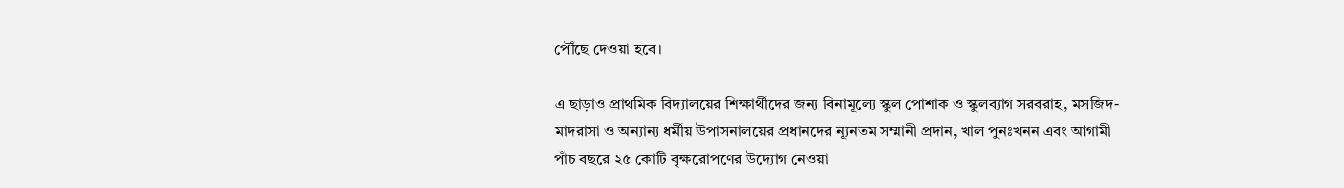পৌঁছে দেওয়া হবে।

এ ছাড়াও প্রাথমিক বিদ্যালয়ের শিক্ষার্থীদের জন্য বিনামূল্যে স্কুল পোশাক ও স্কুলব্যাগ সরবরাহ, মসজিদ-মাদরাসা ও অন্যান্য ধর্মীয় উপাসনালয়ের প্রধানদের ন্যূনতম সম্মানী প্রদান, খাল পুনঃখনন এবং আগামী পাঁচ বছরে ২৫ কোটি বৃক্ষরোপণের উদ্যোগ নেওয়া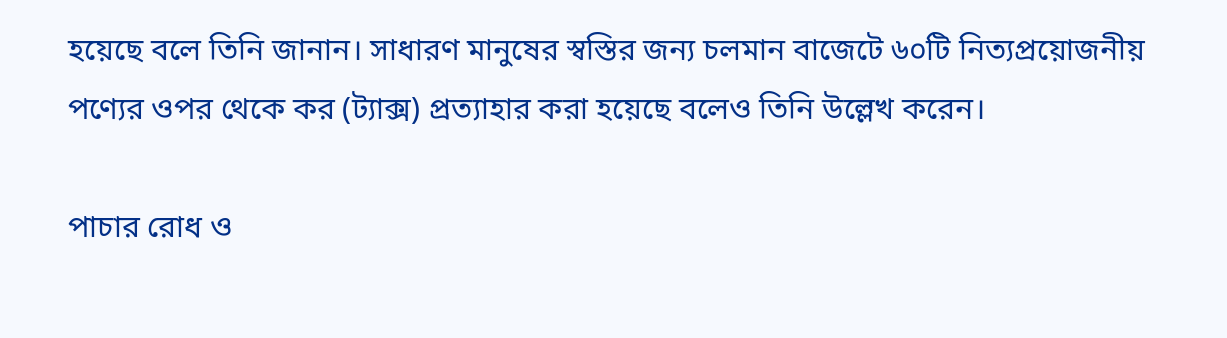হয়েছে বলে তিনি জানান। সাধারণ মানুষের স্বস্তির জন্য চলমান বাজেটে ৬০টি নিত্যপ্রয়োজনীয় পণ্যের ওপর থেকে কর (ট্যাক্স) প্রত্যাহার করা হয়েছে বলেও তিনি উল্লেখ করেন।

পাচার রোধ ও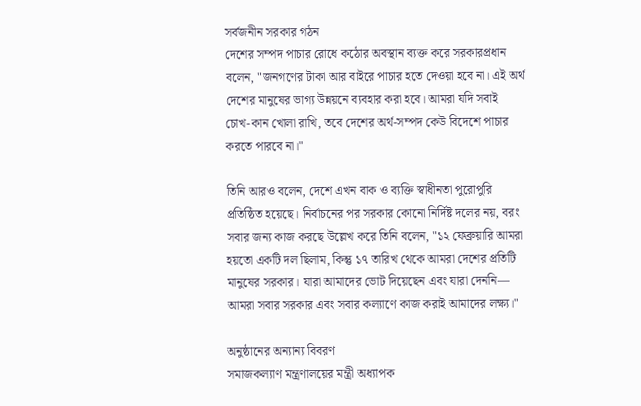সর্বজনীন সরকার গঠন
দেশের সম্পদ পাচার রোধে কঠোর অবস্থান ব্যক্ত করে সরকারপ্রধান বলেন, "জনগণের টাকা আর বাইরে পাচার হতে দেওয়া হবে না। এই অর্থ দেশের মানুষের ভাগ্য উন্নয়নে ব্যবহার করা হবে। আমরা যদি সবাই চোখ-কান খোলা রাখি, তবে দেশের অর্থ-সম্পদ কেউ বিদেশে পাচার করতে পারবে না।"

তিনি আরও বলেন, দেশে এখন বাক ও ব্যক্তি স্বাধীনতা পুরোপুরি প্রতিষ্ঠিত হয়েছে। নির্বাচনের পর সরকার কোনো নির্দিষ্ট দলের নয়, বরং সবার জন্য কাজ করছে উল্লেখ করে তিনি বলেন, "১২ ফেব্রুয়ারি আমরা হয়তো একটি দল ছিলাম, কিন্তু ১৭ তারিখ থেকে আমরা দেশের প্রতিটি মানুষের সরকার। যারা আমাদের ভোট দিয়েছেন এবং যারা দেননি— আমরা সবার সরকার এবং সবার কল্যাণে কাজ করাই আমাদের লক্ষ্য।"

অনুষ্ঠানের অন্যান্য বিবরণ
সমাজকল্যাণ মন্ত্রণালয়ের মন্ত্রী অধ্যাপক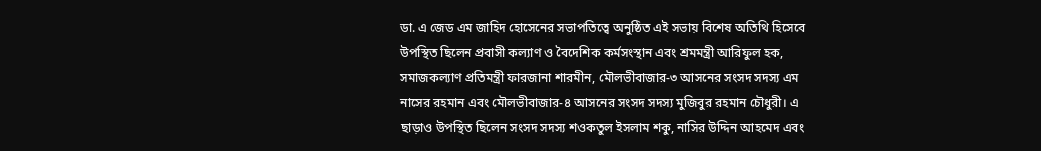ডা. এ জেড এম জাহিদ হোসেনের সভাপতিত্বে অনুষ্ঠিত এই সভায় বিশেষ অতিথি হিসেবে উপস্থিত ছিলেন প্রবাসী কল্যাণ ও বৈদেশিক কর্মসংস্থান এবং শ্রমমন্ত্রী আরিফুল হক, সমাজকল্যাণ প্রতিমন্ত্রী ফারজানা শারমীন, মৌলভীবাজার-৩ আসনের সংসদ সদস্য এম নাসের রহমান এবং মৌলভীবাজার-৪ আসনের সংসদ সদস্য মুজিবুর রহমান চৌধুরী। এ ছাড়াও উপস্থিত ছিলেন সংসদ সদস্য শওকতুল ইসলাম শকু, নাসির উদ্দিন আহমেদ এবং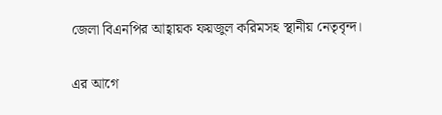জেলা বিএনপির আহ্বায়ক ফয়জুল করিমসহ স্থানীয় নেতৃবৃন্দ।

এর আগে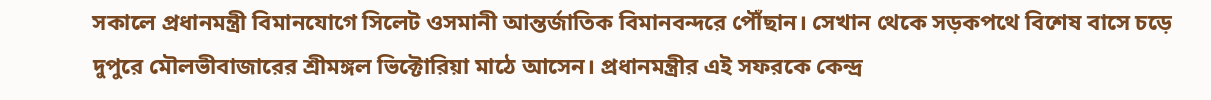সকালে প্রধানমন্ত্রী বিমানযোগে সিলেট ওসমানী আন্তর্জাতিক বিমানবন্দরে পৌঁছান। সেখান থেকে সড়কপথে বিশেষ বাসে চড়ে দুপুরে মৌলভীবাজারের শ্রীমঙ্গল ভিক্টোরিয়া মাঠে আসেন। প্রধানমন্ত্রীর এই সফরকে কেন্দ্র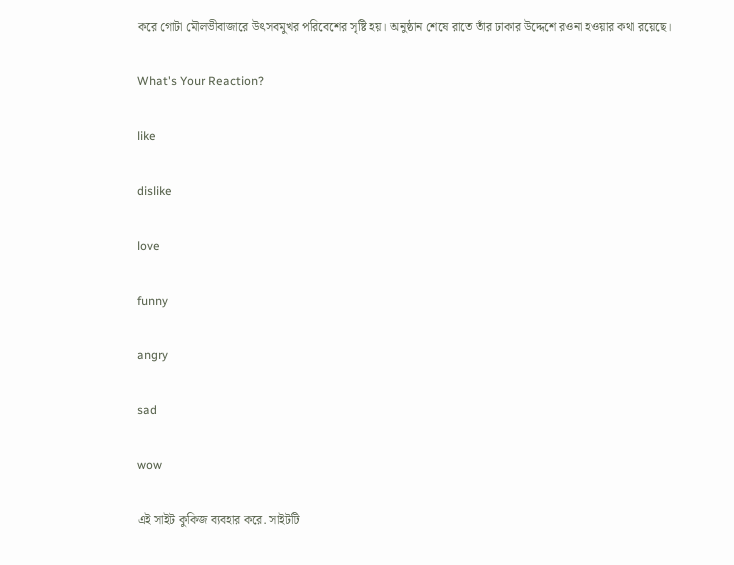করে গোটা মৌলভীবাজারে উৎসবমুখর পরিবেশের সৃষ্টি হয়। অনুষ্ঠান শেষে রাতে তাঁর ঢাকার উদ্দেশে রওনা হওয়ার কথা রয়েছে।

What's Your Reaction?

like

dislike

love

funny

angry

sad

wow

এই সাইট কুকিজ ব্যবহার করে. সাইটটি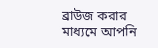ব্রাউজ করার মাধ্যমে আপনি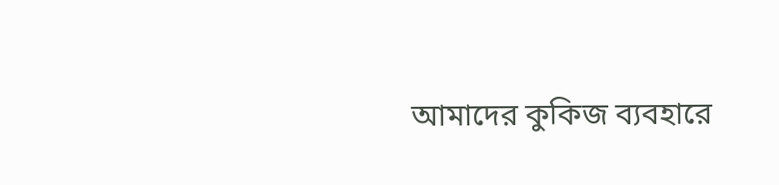আমাদের কুকিজ ব্যবহারে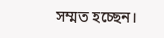সম্মত হচ্ছেন।